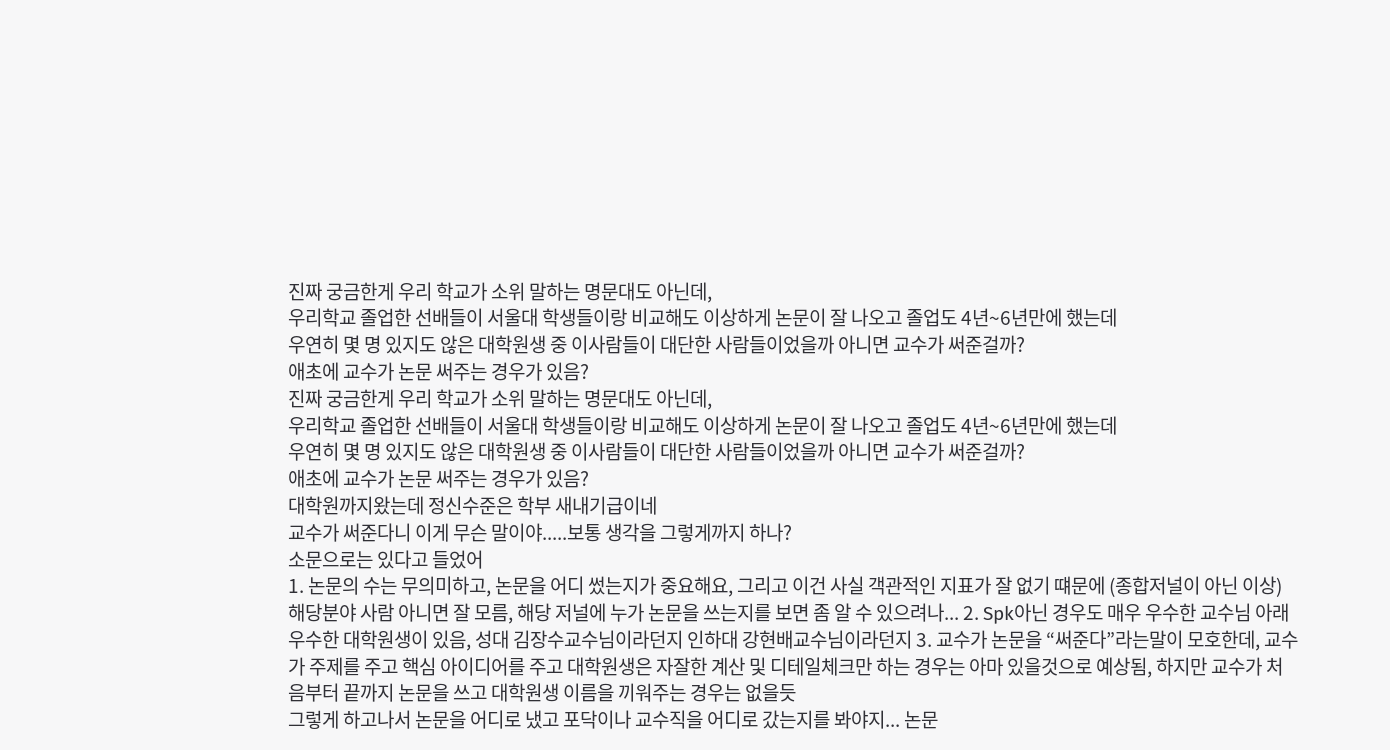진짜 궁금한게 우리 학교가 소위 말하는 명문대도 아닌데,
우리학교 졸업한 선배들이 서울대 학생들이랑 비교해도 이상하게 논문이 잘 나오고 졸업도 4년~6년만에 했는데
우연히 몇 명 있지도 않은 대학원생 중 이사람들이 대단한 사람들이었을까 아니면 교수가 써준걸까?
애초에 교수가 논문 써주는 경우가 있음?
진짜 궁금한게 우리 학교가 소위 말하는 명문대도 아닌데,
우리학교 졸업한 선배들이 서울대 학생들이랑 비교해도 이상하게 논문이 잘 나오고 졸업도 4년~6년만에 했는데
우연히 몇 명 있지도 않은 대학원생 중 이사람들이 대단한 사람들이었을까 아니면 교수가 써준걸까?
애초에 교수가 논문 써주는 경우가 있음?
대학원까지왔는데 정신수준은 학부 새내기급이네
교수가 써준다니 이게 무슨 말이야.....보통 생각을 그렇게까지 하나?
소문으로는 있다고 들었어
1. 논문의 수는 무의미하고, 논문을 어디 썼는지가 중요해요, 그리고 이건 사실 객관적인 지표가 잘 없기 떄문에 (종합저널이 아닌 이상) 해당분야 사람 아니면 잘 모름, 해당 저널에 누가 논문을 쓰는지를 보면 좀 알 수 있으려나... 2. Spk아닌 경우도 매우 우수한 교수님 아래 우수한 대학원생이 있음, 성대 김장수교수님이라던지 인하대 강현배교수님이라던지 3. 교수가 논문을 “써준다”라는말이 모호한데, 교수가 주제를 주고 핵심 아이디어를 주고 대학원생은 자잘한 계산 및 디테일체크만 하는 경우는 아마 있을것으로 예상됨, 하지만 교수가 처음부터 끝까지 논문을 쓰고 대학원생 이름을 끼워주는 경우는 없을듯
그렇게 하고나서 논문을 어디로 냈고 포닥이나 교수직을 어디로 갔는지를 봐야지... 논문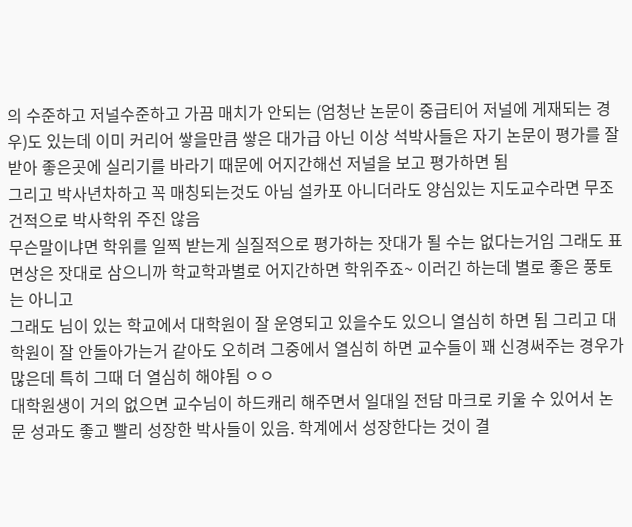의 수준하고 저널수준하고 가끔 매치가 안되는 (엄청난 논문이 중급티어 저널에 게재되는 경우)도 있는데 이미 커리어 쌓을만큼 쌓은 대가급 아닌 이상 석박사들은 자기 논문이 평가를 잘 받아 좋은곳에 실리기를 바라기 때문에 어지간해선 저널을 보고 평가하면 됨
그리고 박사년차하고 꼭 매칭되는것도 아님 설카포 아니더라도 양심있는 지도교수라면 무조건적으로 박사학위 주진 않음
무슨말이냐면 학위를 일찍 받는게 실질적으로 평가하는 잣대가 될 수는 없다는거임 그래도 표면상은 잣대로 삼으니까 학교학과별로 어지간하면 학위주죠~ 이러긴 하는데 별로 좋은 풍토는 아니고
그래도 님이 있는 학교에서 대학원이 잘 운영되고 있을수도 있으니 열심히 하면 됨 그리고 대학원이 잘 안돌아가는거 같아도 오히려 그중에서 열심히 하면 교수들이 꽤 신경써주는 경우가 많은데 특히 그때 더 열심히 해야됨 ㅇㅇ
대학원생이 거의 없으면 교수님이 하드캐리 해주면서 일대일 전담 마크로 키울 수 있어서 논문 성과도 좋고 빨리 성장한 박사들이 있음. 학계에서 성장한다는 것이 결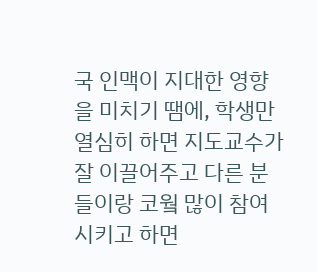국 인맥이 지대한 영향을 미치기 땜에, 학생만 열심히 하면 지도교수가 잘 이끌어주고 다른 분들이랑 코웤 많이 참여시키고 하면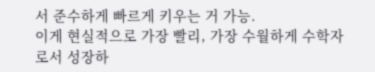서 준수하게 빠르게 키우는 거 가능.
이게 현실적으로 가장 빨리, 가장 수월하게 수학자로서 성장하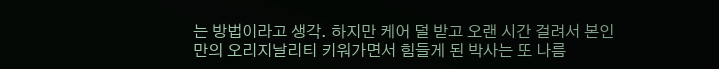는 방법이라고 생각. 하지만 케어 덜 받고 오랜 시간 걸려서 본인만의 오리지날리티 키워가면서 힘들게 된 박사는 또 나름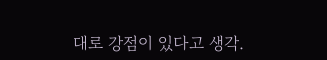대로 강점이 있다고 생각.